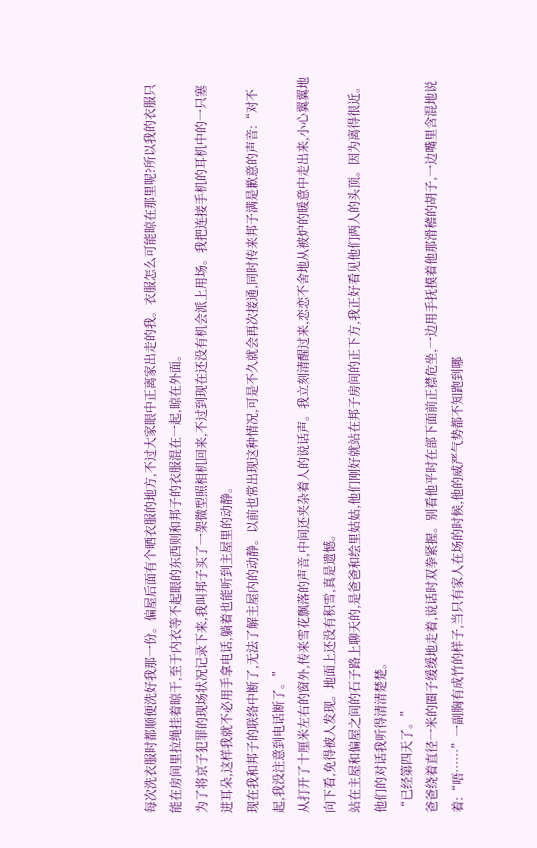每次洗衣服时都顺便洗好我那一份。偏屋后面有个晒衣服的地方,不过大家眼中正离家出走的我。衣服怎么可能晾在那里呢?所以我的衣服只能在房间里拉绳挂着晾干,至于内衣等不起眼的东西则和邦子的衣服混在一起,晾在外面。
为了将京子犯罪的现场状况记录下来,我叫邦子买了一架微型照相机回来,不过到现在还没有机会派上用场。我把连接手机的耳机中的一只塞进耳朵,这样我就不必用手拿电话,躺着也能听到主屋里的动静。
现在我和邦子的联络中断了,无法了解主屋内的动静。以前也常出现这种情况,可是不久就会再次接通,同时传来邦子满是歉意的声音:“对不起,我没注意到电话断了。”
从打开了十厘米左右的窗外,传来雪花飘落的声音,中间还夹杂着人的说话声。我立刻清醒过来,恋恋不舍地从被炉的暖意中走出来,小心翼翼地向下看,免得被人发现。地面上还没有积雪,真是遗憾。
站在主屋和偏屋之间的石子路上聊天的,是爸爸和绘里姑姑,他们刚好就站在邦子房间的正下方,我正好看见他们两人的头顶。因为离得很近。他们的对话我听得清清楚楚。
“已经第四天了。”
爸爸绕着直径一米的圈子缓缓地走着,说话时双拳紧握。别看他平时在部下面前正襟危坐,一边用手抚摸着他那滑稽的胡子,一边嘴里含混地说着:“唔……”一副胸有成竹的样子,当只有家人在场的时候,他的威严气势都不知跑到哪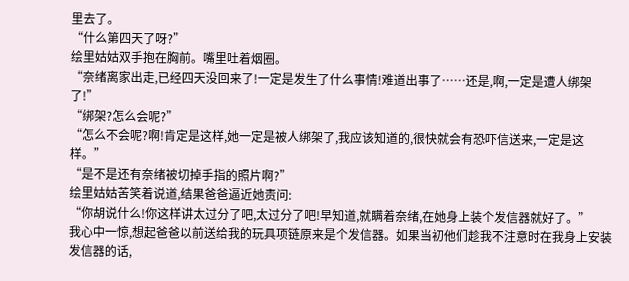里去了。
“什么第四天了呀?”
绘里姑姑双手抱在胸前。嘴里吐着烟圈。
“奈绪离家出走,已经四天没回来了!一定是发生了什么事情!难道出事了……还是,啊,一定是遭人绑架了!”
“绑架?怎么会呢?”
“怎么不会呢?啊!肯定是这样,她一定是被人绑架了,我应该知道的,很快就会有恐吓信送来,一定是这样。”
“是不是还有奈绪被切掉手指的照片啊?”
绘里姑姑苦笑着说道,结果爸爸逼近她责问:
“你胡说什么!你这样讲太过分了吧,太过分了吧!早知道,就瞒着奈绪,在她身上装个发信器就好了。”
我心中一惊,想起爸爸以前送给我的玩具项链原来是个发信器。如果当初他们趁我不注意时在我身上安装发信器的话,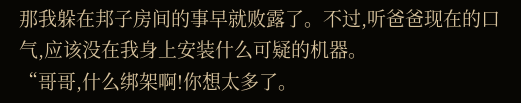那我躲在邦子房间的事早就败露了。不过,听爸爸现在的口气,应该没在我身上安装什么可疑的机器。
“哥哥,什么绑架啊!你想太多了。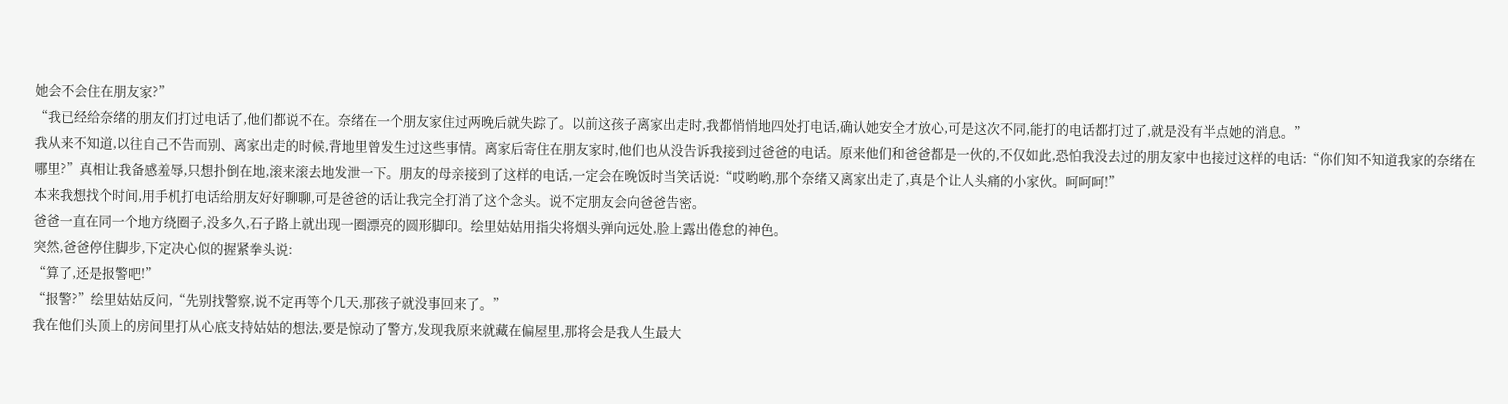她会不会住在朋友家?”
“我已经给奈绪的朋友们打过电话了,他们都说不在。奈绪在一个朋友家住过两晚后就失踪了。以前这孩子离家出走时,我都悄悄地四处打电话,确认她安全才放心,可是这次不同,能打的电话都打过了,就是没有半点她的消息。”
我从来不知道,以往自己不告而别、离家出走的时候,背地里曾发生过这些事情。离家后寄住在朋友家时,他们也从没告诉我接到过爸爸的电话。原来他们和爸爸都是一伙的,不仅如此,恐怕我没去过的朋友家中也接过这样的电话:“你们知不知道我家的奈绪在哪里?”真相让我备感羞辱,只想扑倒在地,滚来滚去地发泄一下。朋友的母亲接到了这样的电话,一定会在晚饭时当笑话说:“哎哟哟,那个奈绪又离家出走了,真是个让人头痛的小家伙。呵呵呵!”
本来我想找个时间,用手机打电话给朋友好好聊聊,可是爸爸的话让我完全打消了这个念头。说不定朋友会向爸爸告密。
爸爸一直在同一个地方绕圈子,没多久,石子路上就出现一圈漂亮的圆形脚印。绘里姑姑用指尖将烟头弹向远处,脸上露出倦怠的神色。
突然,爸爸停住脚步,下定决心似的握紧拳头说:
“算了,还是报警吧!”
“报警?”绘里姑姑反问,“先别找警察,说不定再等个几天,那孩子就没事回来了。”
我在他们头顶上的房间里打从心底支持姑姑的想法,要是惊动了警方,发现我原来就藏在偏屋里,那将会是我人生最大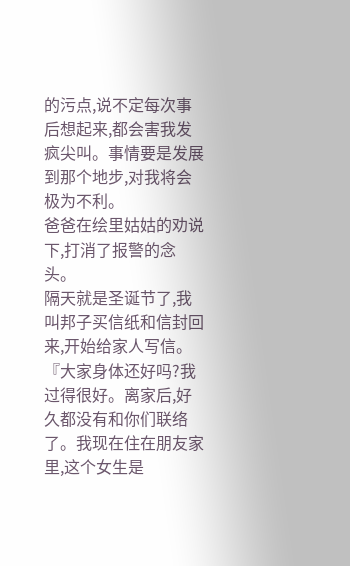的污点,说不定每次事后想起来,都会害我发疯尖叫。事情要是发展到那个地步,对我将会极为不利。
爸爸在绘里姑姑的劝说下,打消了报警的念头。
隔天就是圣诞节了,我叫邦子买信纸和信封回来,开始给家人写信。
『大家身体还好吗?我过得很好。离家后,好久都没有和你们联络了。我现在住在朋友家里,这个女生是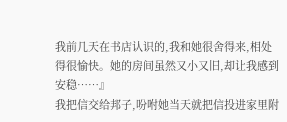我前几天在书店认识的,我和她很舍得来,相处得很愉快。她的房间虽然又小又旧,却让我感到安稳……』
我把信交给邦子,吩咐她当天就把信投进家里附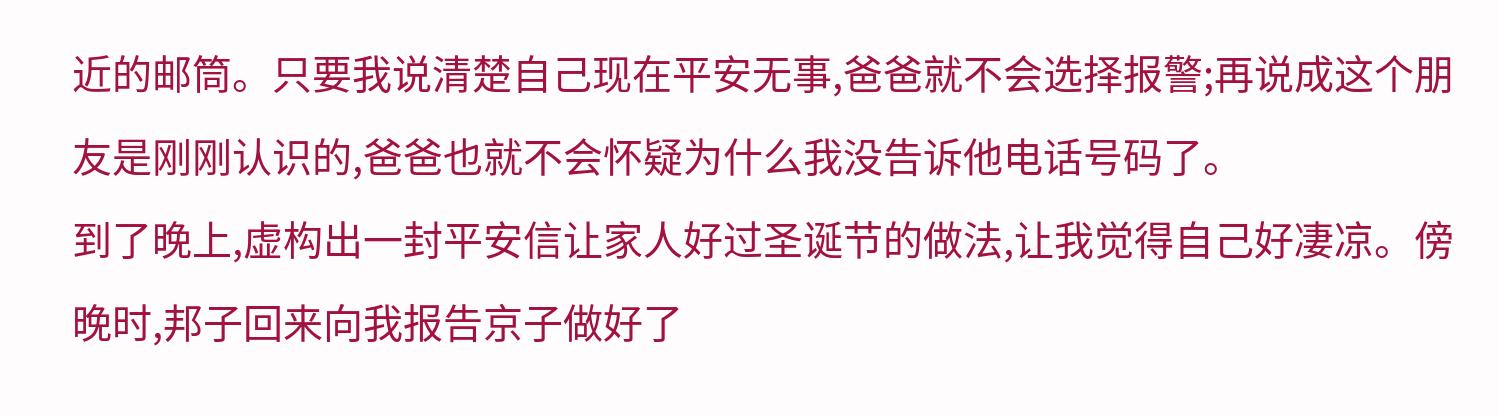近的邮筒。只要我说清楚自己现在平安无事,爸爸就不会选择报警;再说成这个朋友是刚刚认识的,爸爸也就不会怀疑为什么我没告诉他电话号码了。
到了晚上,虚构出一封平安信让家人好过圣诞节的做法,让我觉得自己好凄凉。傍晚时,邦子回来向我报告京子做好了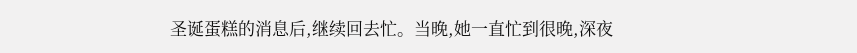圣诞蛋糕的消息后,继续回去忙。当晚,她一直忙到很晚,深夜